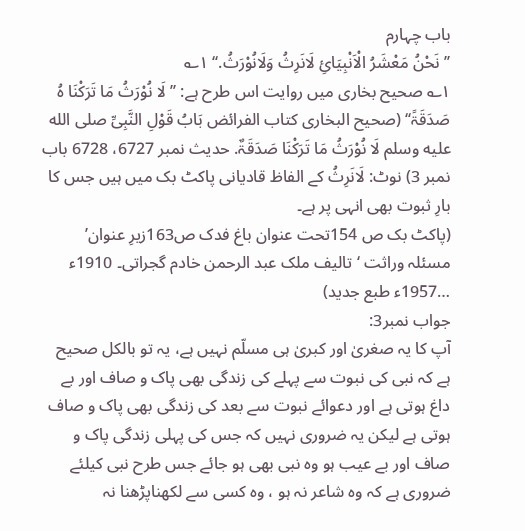باب چہارم
’’نَحْنُ مَعْشَرُ الْاَنْبِیَائِ لَانَرِثُ وَلَانُوْرَثُ.‘‘ ۱؎
۱؎ صحیح بخاری میں روایت اس طرح ہے: ’’لَا نُوْرَثُ مَا تَرَکْنَا ہُ صَدَقَۃً‘‘ (صحیح البخاری کتاب الفرائض بَابُ قَوْلِ النَّبِیِّ صلى الله عليه وسلم لَا نُوْرَثُ مَا تَرَکْنَا صَدَقَۃٌ. حدیث نمبر 6727، 6728 باب نمبر 3) نوٹ: لَانَرِثُ کے الفاظ قادیانی پاکٹ بک میں ہیں جس کا بارِ ثبوت بھی انہی پر ہے۔
(پاکٹ بک ص 154تحت عنوان باغ فدک ص163زیرِ عنوان’ مسئلہ وراثت ‘تالیف ملک عبد الرحمن خادم گجراتی۔ 1910ء …1957ء طبع جدید)
جواب نمبر3:
آپ کا یہ صغریٰ اور کبریٰ ہی مسلّم نہیں ہے، یہ تو بالکل صحیح ہے کہ نبی کی نبوت سے پہلے کی زندگی بھی پاک و صاف اور بے داغ ہوتی ہے اور دعوائے نبوت سے بعد کی زندگی بھی پاک و صاف ہوتی ہے لیکن یہ ضروری نہیں کہ جس کی پہلی زندگی پاک و صاف اور بے عیب ہو وہ نبی بھی ہو جائے جس طرح نبی کیلئے ضروری ہے کہ وہ شاعر نہ ہو ، وہ کسی سے لکھناپڑھنا نہ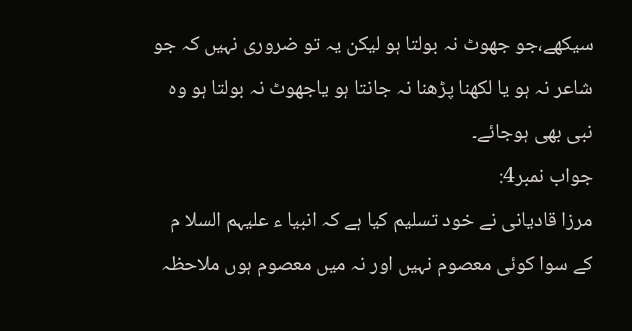سیکھے،جو جھوٹ نہ بولتا ہو لیکن یہ تو ضروری نہیں کہ جو شاعر نہ ہو یا لکھنا پڑھنا نہ جانتا ہو یاجھوٹ نہ بولتا ہو وہ نبی بھی ہوجائے۔
جواب نمبر4:
مرزا قادیانی نے خود تسلیم کیا ہے کہ انبیا ء علیہم السلا م کے سوا کوئی معصوم نہیں اور نہ میں معصوم ہوں ملاحظہ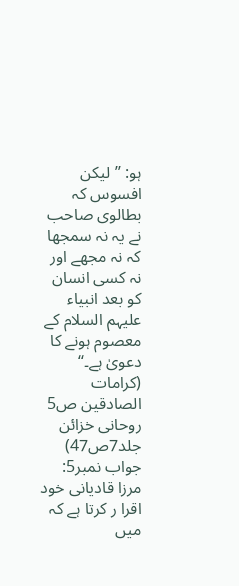ہو: ’’لیکن افسوس کہ بطالوی صاحب نے یہ نہ سمجھا کہ نہ مجھے اور نہ کسی انسان کو بعد انبیاء علیہم السلام کے معصوم ہونے کا دعویٰ ہے۔‘‘
(کرامات الصادقین ص5 روحانی خزائن جلد7ص47)
جواب نمبر5:
مرزا قادیانی خود اقرا ر کرتا ہے کہ میں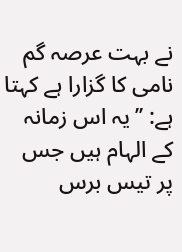نے بہت عرصہ گم نامی کا گزارا ہے کہتا ہے: ’’یہ اس زمانہ کے الہام ہیں جس پر تیس برس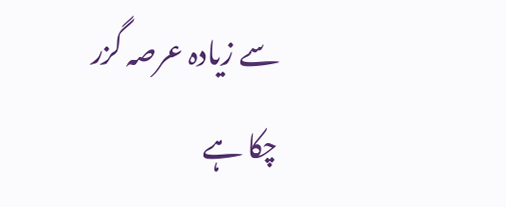سے زیادہ عرصہ گزر چکا ہے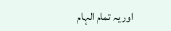اور یہ تمام الہام